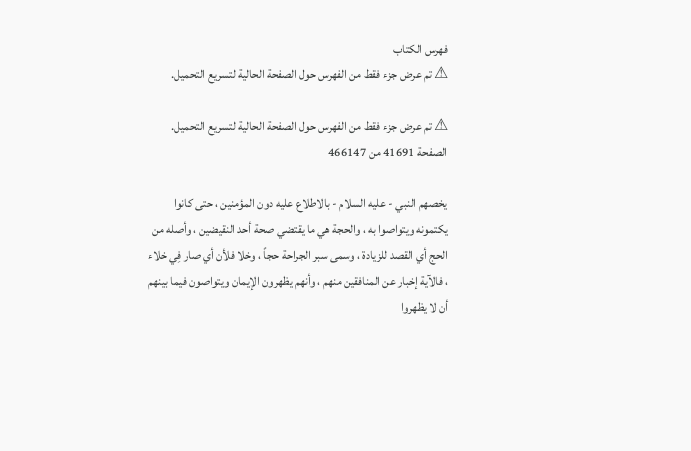فهرس الكتاب
⚠ تم عرض جزء فقط من الفهرس حول الصفحة الحالية لتسريع التحميل.

⚠ تم عرض جزء فقط من الفهرس حول الصفحة الحالية لتسريع التحميل.
الصفحة 41691 من 466147

يخصهم النبي - عليه السلام - بالاطلاع عليه دون المؤمنين ، حتى كانوا يكتمونه ويتواصوا به ، والحجة هي ما يقتضي صحة أحد النقيضين ، وأصله من الحج أي القصد للزيادة ، وسمى سبر الجراحة حجاً ، وخلا فلأن أي صار فِي خلاء ، فالآية إخبار عن المنافقين منهم ، وأنهم يظهرون الإيمان ويتواصون فيما بينهم أن لا يظهروا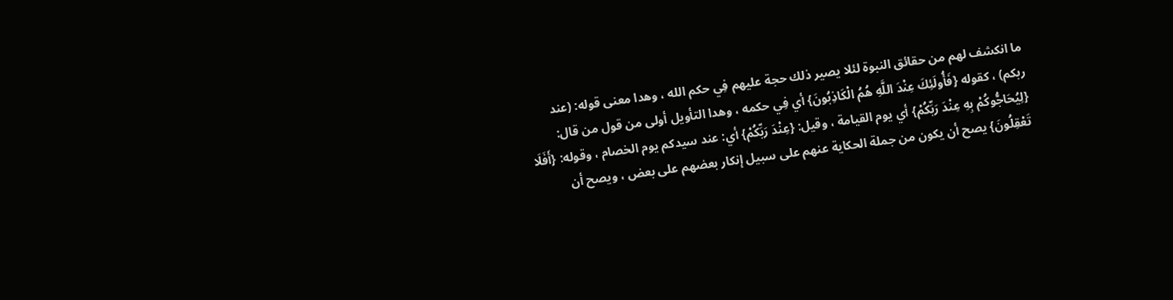ما انكشف لهم من حقائق النبوة لئلا يصير ذلك حجة عليهم فِي حكم الله ، وهدا معنى قوله: (عند ربكم) ، كقوله {فَأُولَئِكَ عِنْدَ اللَّهِ هُمُ الْكَاذِبُونَ} أي فِي حكمه ، وهدا التأويل أولى من قول من قال: {لِيُحَاجُّوكُمْ بِهِ عِنْدَ رَبِّكُمْ} أي يوم القيامة ، وقيل: {عِنْدَ رَبِّكُمْ} أي: عند سيدكم يوم الخصام ، وقوله: {أَفَلَا تَعْقِلُونَ} يصح أن يكون من جملة الحكاية عنهم على سبيل إنكار بعضهم على بعض ، ويصح أن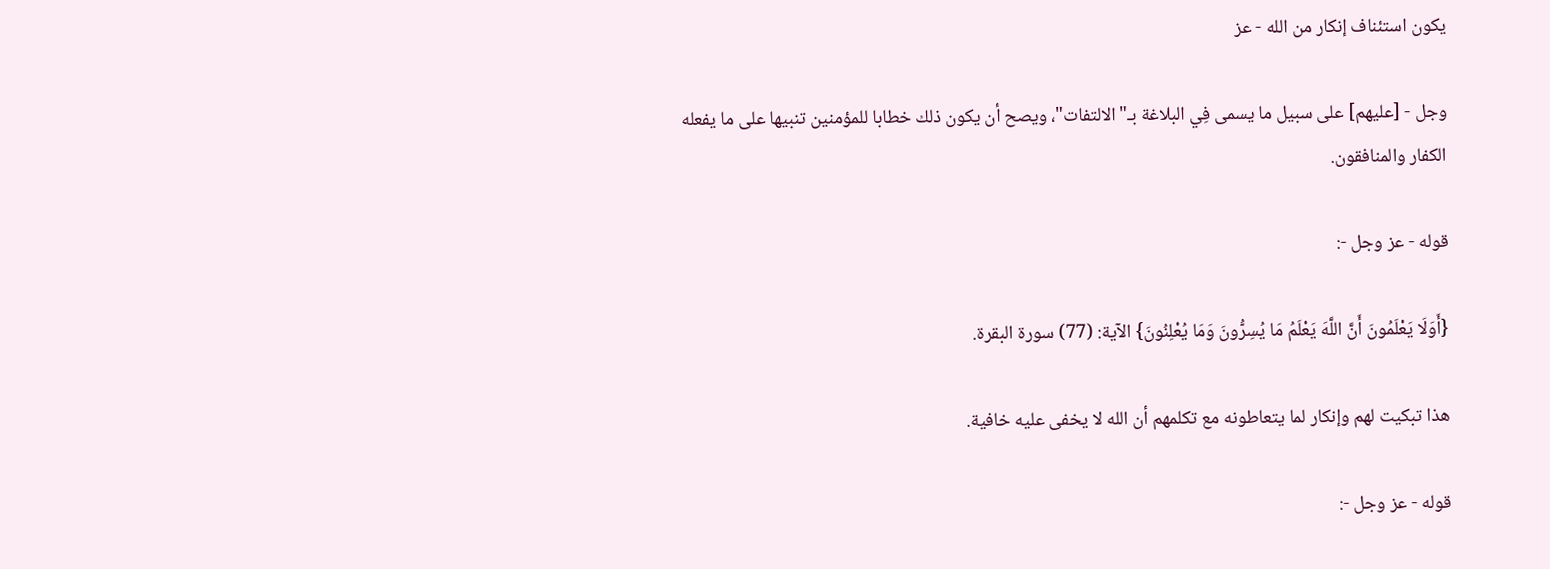يكون استئناف إنكار من الله - عز

وجل - [عليهم] على سبيل ما يسمى فِي البلاغة بـ"الالتفات"، ويصح أن يكون ذلك خطابا للمؤمنين تنبيها على ما يفعله الكفار والمنافقون.

قوله - عز وجل -:

{أَوَلَا يَعْلَمُونَ أَنَّ اللَّهَ يَعْلَمُ مَا يُسِرُّونَ وَمَا يُعْلِنُونَ} الآية: (77) سورة البقرة.

هذا تبكيت لهم وإنكار لما يتعاطونه مع تكلمهم أن الله لا يخفى عليه خافية.

قوله - عز وجل -: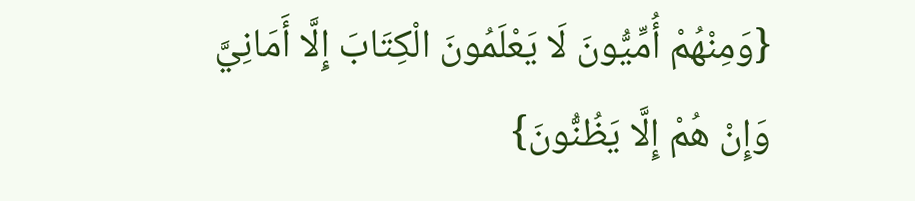{وَمِنْهُمْ أُمِّيُّونَ لَا يَعْلَمُونَ الْكِتَابَ إِلَّا أَمَانِيَّ وَإِنْ هُمْ إِلَّا يَظُنُّونَ}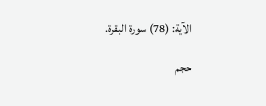الآية: (78) سورة البقرة.

حجم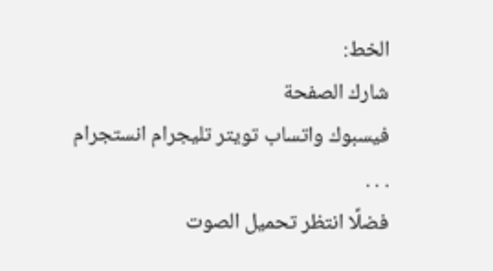الخط:
شارك الصفحة
فيسبوك واتساب تويتر تليجرام انستجرام
. . .
فضلًا انتظر تحميل الصوت